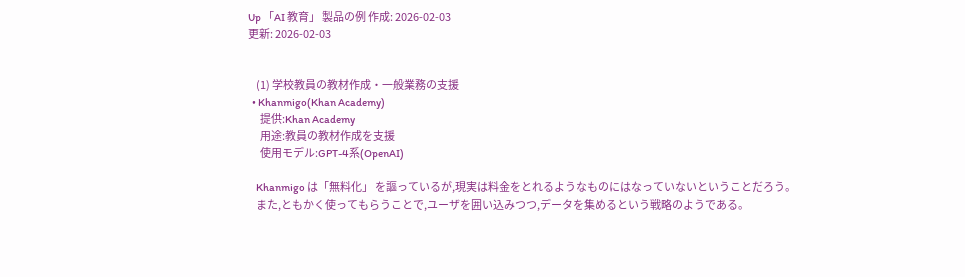Up 「AI 教育」 製品の例 作成: 2026-02-03
更新: 2026-02-03


    (1) 学校教員の教材作成・一般業務の支援
  • Khanmigo(Khan Academy)
      提供:Khan Academy
      用途:教員の教材作成を支援
      使用モデル:GPT-4系(OpenAI)

    Khanmigo は「無料化」 を謳っているが,現実は料金をとれるようなものにはなっていないということだろう。
    また,ともかく使ってもらうことで,ユーザを囲い込みつつ,データを集めるという戦略のようである。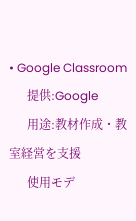• Google Classroom
      提供:Google
      用途:教材作成・教室経営を支援
      使用モデ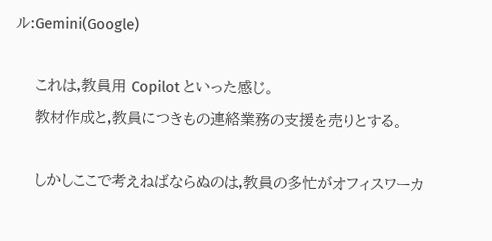ル:Gemini(Google)

    これは,教員用 Copilot といった感じ。
    教材作成と,教員につきもの連絡業務の支援を売りとする。

    しかしここで考えねばならぬのは,教員の多忙がオフィスワーカ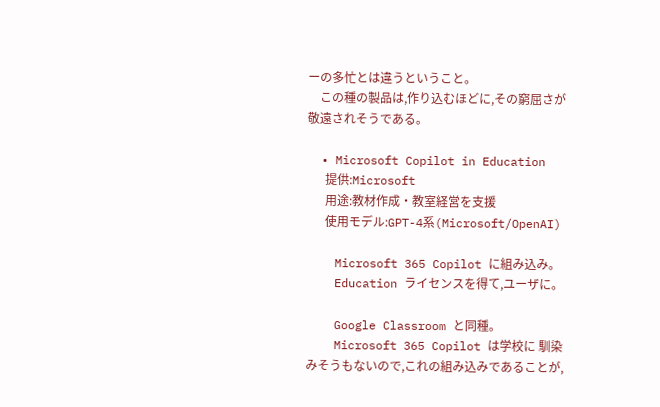ーの多忙とは違うということ。
    この種の製品は,作り込むほどに,その窮屈さが敬遠されそうである。

  • Microsoft Copilot in Education
      提供:Microsoft
      用途:教材作成・教室経営を支援
      使用モデル:GPT-4系(Microsoft/OpenAI)

    Microsoft 365 Copilot に組み込み。
    Education ライセンスを得て,ユーザに。

    Google Classroom と同種。
    Microsoft 365 Copilot は学校に 馴染みそうもないので,これの組み込みであることが,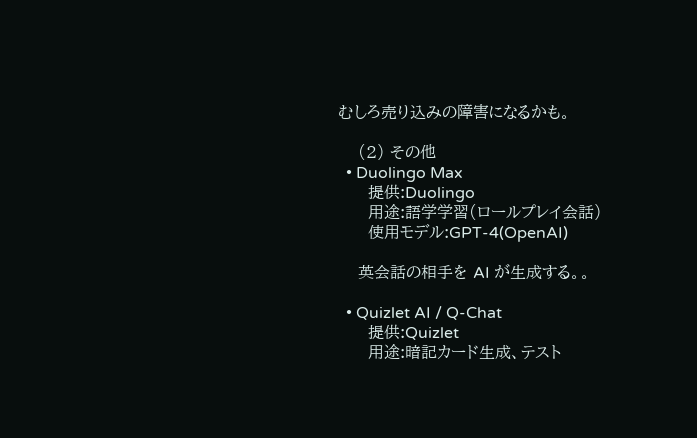むしろ売り込みの障害になるかも。

    (2) その他
  • Duolingo Max
      提供:Duolingo
      用途:語学学習(ロールプレイ会話)
      使用モデル:GPT-4(OpenAI)

    英会話の相手を AI が生成する。。

  • Quizlet AI / Q-Chat
      提供:Quizlet
      用途:暗記カード生成、テスト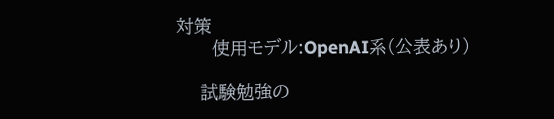対策
      使用モデル:OpenAI系(公表あり)

    試験勉強の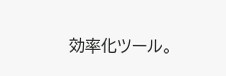効率化ツール。